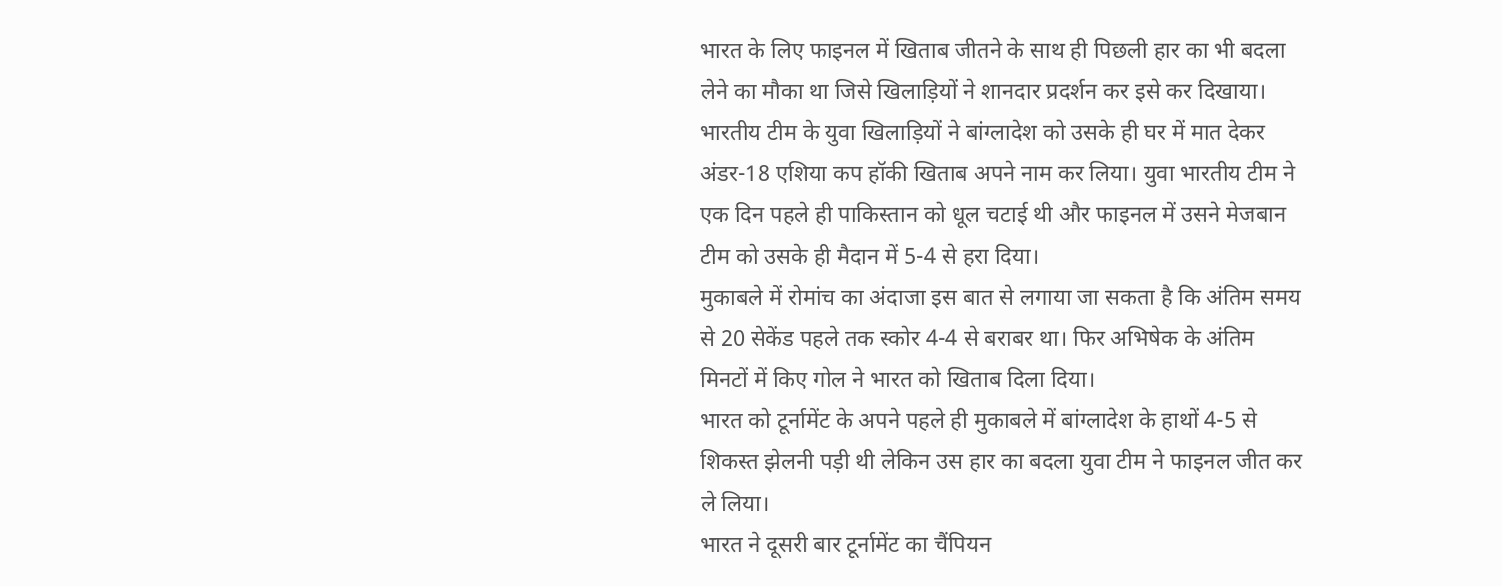भारत के लिए फाइनल में खिताब जीतने के साथ ही पिछली हार का भी बदला लेने का मौका था जिसे खिलाड़ियों ने शानदार प्रदर्शन कर इसे कर दिखाया।
भारतीय टीम के युवा खिलाड़ियों ने बांग्लादेश को उसके ही घर में मात देकर अंडर-18 एशिया कप हॉकी खिताब अपने नाम कर लिया। युवा भारतीय टीम ने एक दिन पहले ही पाकिस्तान को धूल चटाई थी और फाइनल में उसने मेजबान टीम को उसके ही मैदान में 5-4 से हरा दिया।
मुकाबले में रोमांच का अंदाजा इस बात से लगाया जा सकता है कि अंतिम समय से 20 सेकेंड पहले तक स्कोर 4-4 से बराबर था। फिर अभिषेक के अंतिम मिनटों में किए गोल ने भारत को खिताब दिला दिया।
भारत को टूर्नामेंट के अपने पहले ही मुकाबले में बांग्लादेश के हाथों 4-5 से शिकस्त झेलनी पड़ी थी लेकिन उस हार का बदला युवा टीम ने फाइनल जीत कर ले लिया।
भारत ने दूसरी बार टूर्नामेंट का चैंपियन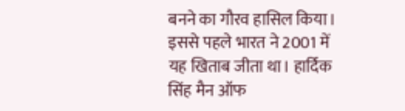बनने का गौरव हासिल किया। इससे पहले भारत ने 2001 में यह खिताब जीता था। हार्दिक सिंह मैन ऑफ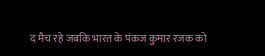द मैच रहे जबकि भारत के पंकज कुमार रजक को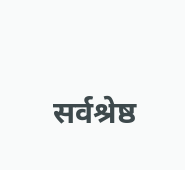सर्वश्रेष्ठ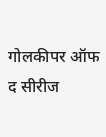गोलकीपर ऑफ द सीरीज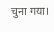चुना गया।